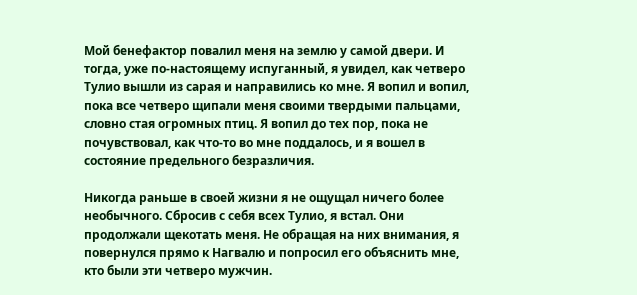Мой бенефактор повалил меня на землю у самой двери. И тогда, уже по-настоящему испуганный, я увидел, как четверо Тулио вышли из сарая и направились ко мне. Я вопил и вопил, пока все четверо щипали меня своими твердыми пальцами, словно стая огромных птиц. Я вопил до тех пор, пока не почувствовал, как что-то во мне поддалось, и я вошел в состояние предельного безразличия.

Никогда раньше в своей жизни я не ощущал ничего более необычного. Сбросив с себя всех Тулио, я встал. Они продолжали щекотать меня. Не обращая на них внимания, я повернулся прямо к Нагвалю и попросил его объяснить мне, кто были эти четверо мужчин.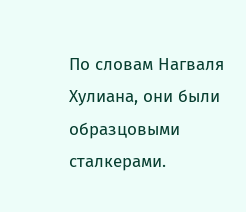По словам Нагваля Хулиана, они были образцовыми сталкерами.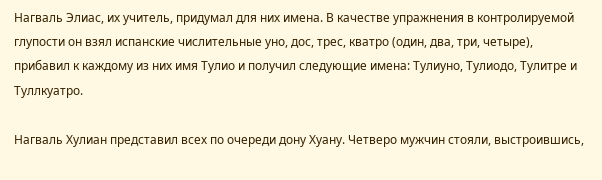Нагваль Элиас, их учитель, придумал для них имена. В качестве упражнения в контролируемой глупости он взял испанские числительные уно, дос, трес, кватро (один, два, три, четыре), прибавил к каждому из них имя Тулио и получил следующие имена: Тулиуно, Тулиодо, Тулитре и Туллкуатро.

Нагваль Хулиан представил всех по очереди дону Хуану. Четверо мужчин стояли, выстроившись,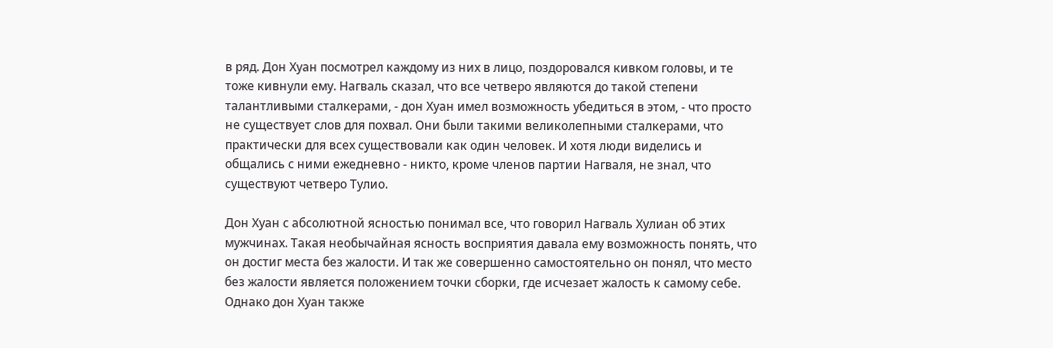в ряд. Дон Хуан посмотрел каждому из них в лицо, поздоровался кивком головы, и те тоже кивнули ему. Нагваль сказал, что все четверо являются до такой степени талантливыми сталкерами, - дон Хуан имел возможность убедиться в этом, - что просто не существует слов для похвал. Они были такими великолепными сталкерами, что практически для всех существовали как один человек. И хотя люди виделись и общались с ними ежедневно - никто, кроме членов партии Нагваля, не знал, что существуют четверо Тулио.

Дон Хуан с абсолютной ясностью понимал все, что говорил Нагваль Хулиан об этих мужчинах. Такая необычайная ясность восприятия давала ему возможность понять, что он достиг места без жалости. И так же совершенно самостоятельно он понял, что место без жалости является положением точки сборки, где исчезает жалость к самому себе. Однако дон Хуан также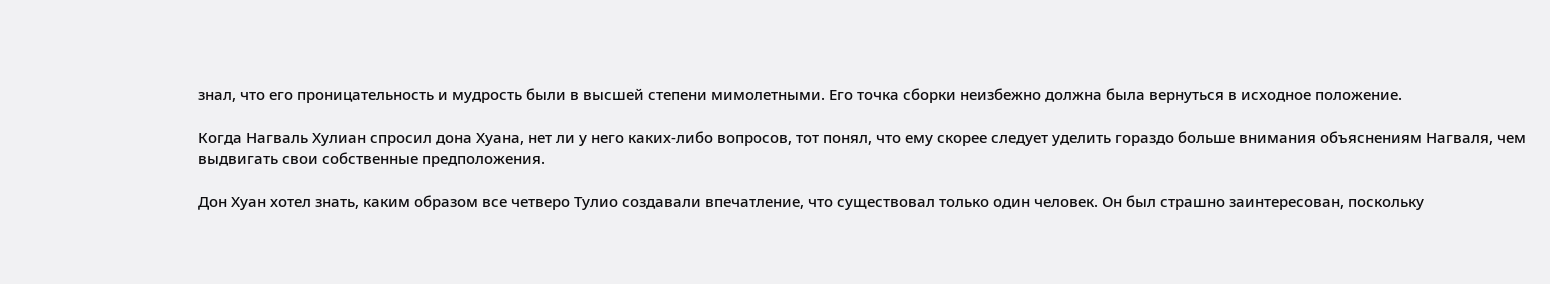знал, что его проницательность и мудрость были в высшей степени мимолетными. Его точка сборки неизбежно должна была вернуться в исходное положение.

Когда Нагваль Хулиан спросил дона Хуана, нет ли у него каких-либо вопросов, тот понял, что ему скорее следует уделить гораздо больше внимания объяснениям Нагваля, чем выдвигать свои собственные предположения.

Дон Хуан хотел знать, каким образом все четверо Тулио создавали впечатление, что существовал только один человек. Он был страшно заинтересован, поскольку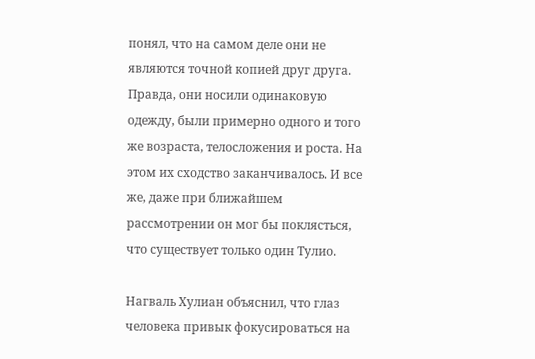понял, что на самом деле они не являются точной копией друг друга. Правда, они носили одинаковую одежду, были примерно одного и того же возраста, телосложения и роста. На этом их сходство заканчивалось. И все же, даже при ближайшем рассмотрении он мог бы поклясться, что существует только один Тулио.

Нагваль Хулиан объяснил, что глаз человека привык фокусироваться на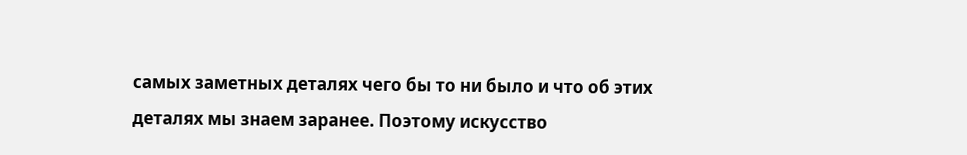самых заметных деталях чего бы то ни было и что об этих деталях мы знаем заранее. Поэтому искусство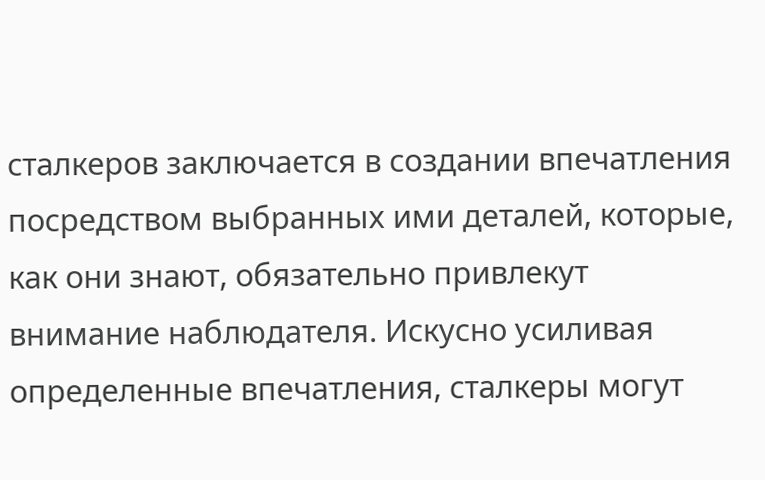сталкеров заключается в создании впечатления посредством выбранных ими деталей, которые, как они знают, обязательно привлекут внимание наблюдателя. Искусно усиливая определенные впечатления, сталкеры могут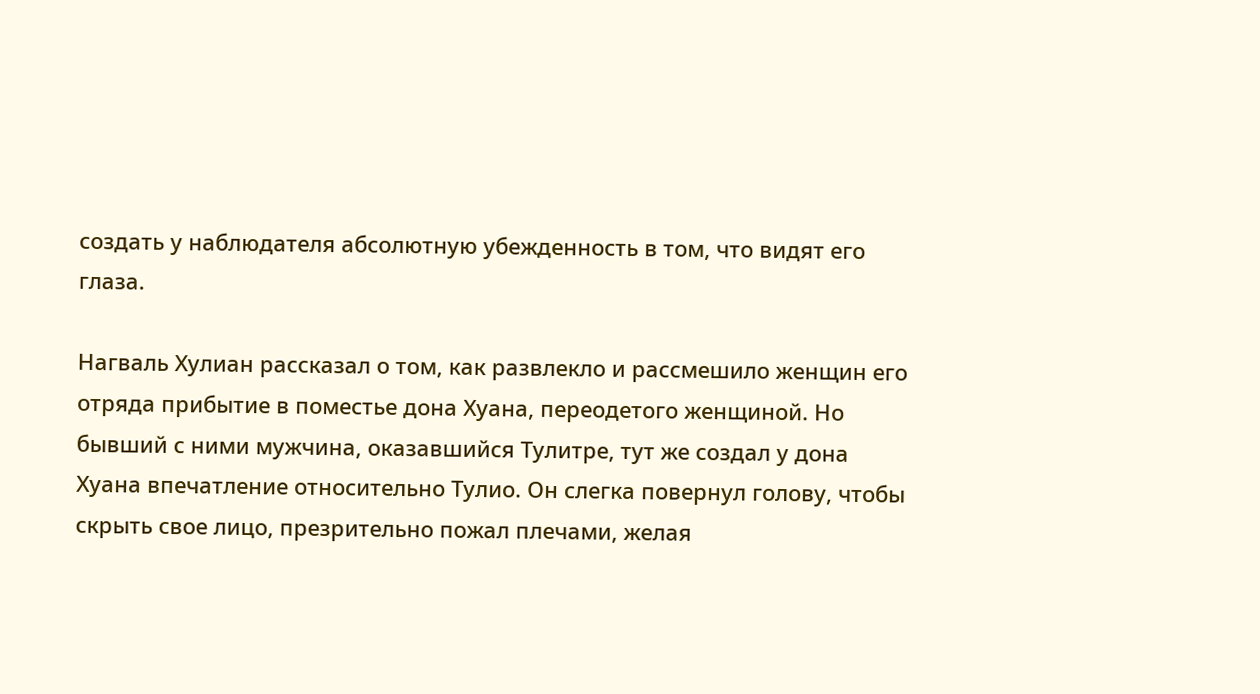создать у наблюдателя абсолютную убежденность в том, что видят его глаза.

Нагваль Хулиан рассказал о том, как развлекло и рассмешило женщин его отряда прибытие в поместье дона Хуана, переодетого женщиной. Но бывший с ними мужчина, оказавшийся Тулитре, тут же создал у дона Хуана впечатление относительно Тулио. Он слегка повернул голову, чтобы скрыть свое лицо, презрительно пожал плечами, желая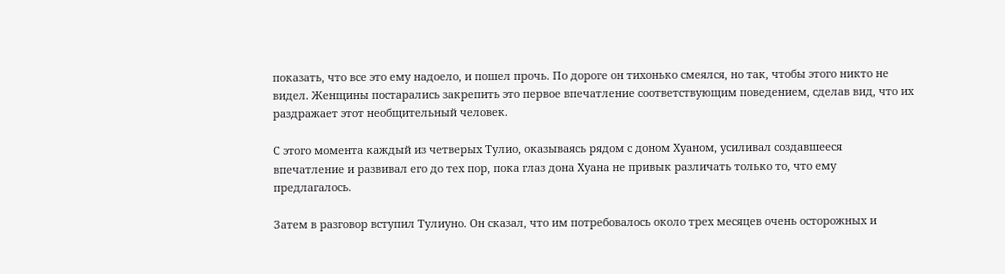показать, что все это ему надоело, и пошел прочь. По дороге он тихонько смеялся, но так, чтобы этого никто не видел. Женщины постарались закрепить это первое впечатление соответствующим поведением, сделав вид, что их раздражает этот необщительный человек.

С этого момента каждый из четверых Тулио, оказываясь рядом с доном Хуаном, усиливал создавшееся впечатление и развивал его до тех пор, пока глаз дона Хуана не привык различать только то, что ему предлагалось.

Затем в разговор вступил Тулиуно. Он сказал, что им потребовалось около трех месяцев очень осторожных и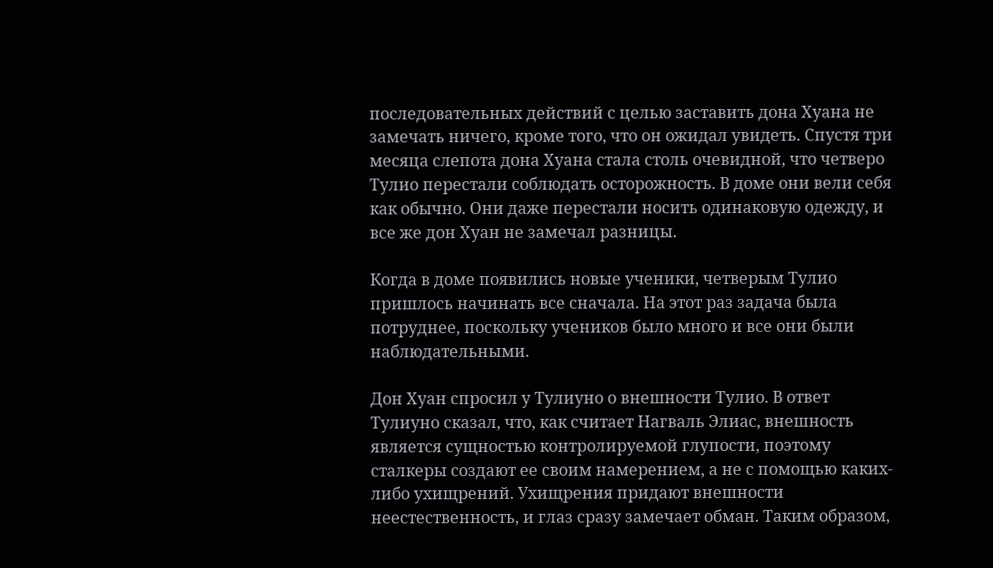последовательных действий с целью заставить дона Хуана не замечать ничего, кроме того, что он ожидал увидеть. Спустя три месяца слепота дона Хуана стала столь очевидной, что четверо Тулио перестали соблюдать осторожность. В доме они вели себя как обычно. Они даже перестали носить одинаковую одежду, и все же дон Хуан не замечал разницы.

Когда в доме появились новые ученики, четверым Тулио пришлось начинать все сначала. На этот раз задача была потруднее, поскольку учеников было много и все они были наблюдательными.

Дон Хуан спросил у Тулиуно о внешности Тулио. В ответ Тулиуно сказал, что, как считает Нагваль Элиас, внешность является сущностью контролируемой глупости, поэтому сталкеры создают ее своим намерением, а не с помощью каких-либо ухищрений. Ухищрения придают внешности неестественность, и глаз сразу замечает обман. Таким образом,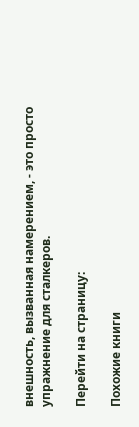внешность, вызванная намерением, - это просто упражнение для сталкеров.

Перейти на страницу:

Похожие книги